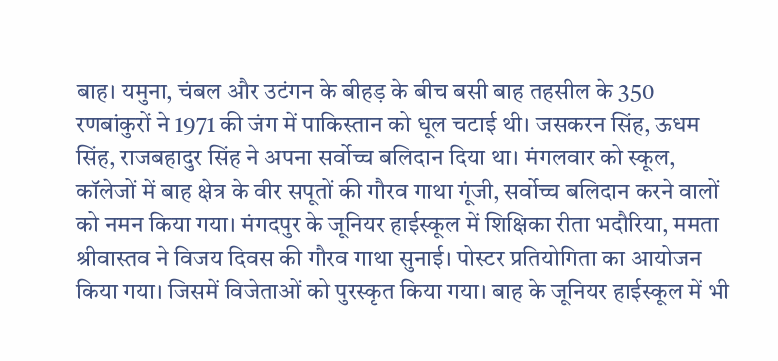बाह। यमुना, चंबल और उटंगन के बीहड़ के बीच बसी बाह तहसील के 350 रणबांकुरों ने 1971 की जंग में पाकिस्तान को धूल चटाई थी। जसकरन सिंह, ऊधम सिंह, राजबहादुर सिंह ने अपना सर्वोच्च बलिदान दिया था। मंगलवार को स्कूल, कॉलेजों में बाह क्षेत्र के वीर सपूतों की गौरव गाथा गूंजी, सर्वोच्च बलिदान करने वालों को नमन किया गया। मंगदपुर के जूनियर हाईस्कूल में शिक्षिका रीता भदौरिया, ममता श्रीवास्तव ने विजय दिवस की गौरव गाथा सुनाई। पोस्टर प्रतियोगिता का आयोजन किया गया। जिसमें विजेताओं को पुरस्कृत किया गया। बाह के जूनियर हाईस्कूल में भी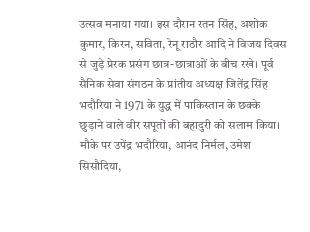उत्सव मनाया गया। इस दौरान रतन सिंह, अशोक कुमार, किरन, सविता, रेनू राठौर आदि ने विजय दिवस से जुड़े प्रेरक प्रसंग छात्र-छात्राओं के बीच रखे। पूर्व सैनिक सेवा संगठन के प्रांतीय अध्यक्ष जितेंद्र सिंह भदौरिया ने 1971 के युद्ध में पाकिस्तान के छक्के छुड़ाने वाले वीर सपूतों की बहादुरी को सलाम किया। मौके पर उपेंद्र भदौरिया, आनंद निर्मल, उमेश सिसौदिया,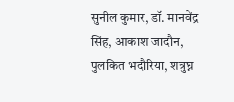सुनील कुमार, डॉ. मानवेंद्र सिंह, आकाश जादौन, पुलकित भदौरिया, शत्रुघ्न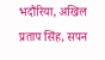भदौरिया, अखिल प्रताप सिंह, सपन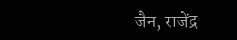जैन, राजेंद्र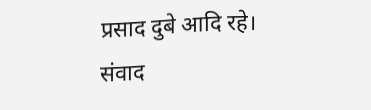प्रसाद दुबे आदि रहे। संवाद